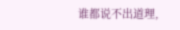谁都说不出道理,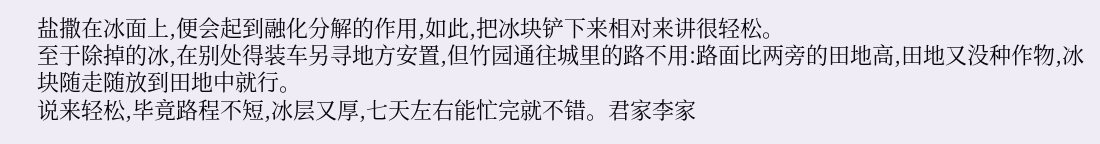盐撒在冰面上,便会起到融化分解的作用,如此,把冰块铲下来相对来讲很轻松。
至于除掉的冰,在别处得装车另寻地方安置,但竹园通往城里的路不用:路面比两旁的田地高,田地又没种作物,冰块随走随放到田地中就行。
说来轻松,毕竟路程不短,冰层又厚,七天左右能忙完就不错。君家李家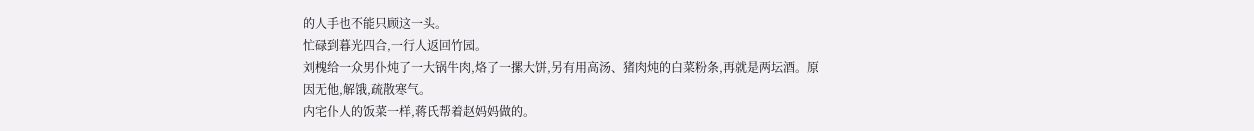的人手也不能只顾这一头。
忙碌到暮光四合,一行人返回竹园。
刘槐给一众男仆炖了一大锅牛肉,烙了一摞大饼,另有用高汤、猪肉炖的白菜粉条,再就是两坛酒。原因无他,解饿,疏散寒气。
内宅仆人的饭菜一样,蒋氏帮着赵妈妈做的。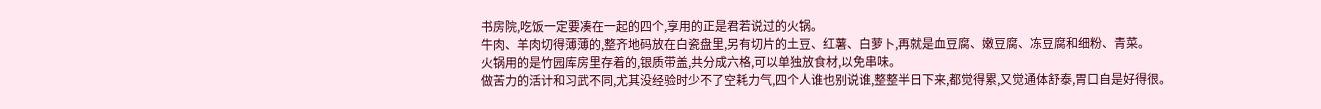书房院,吃饭一定要凑在一起的四个,享用的正是君若说过的火锅。
牛肉、羊肉切得薄薄的,整齐地码放在白瓷盘里,另有切片的土豆、红薯、白萝卜,再就是血豆腐、嫩豆腐、冻豆腐和细粉、青菜。
火锅用的是竹园库房里存着的,银质带盖,共分成六格,可以单独放食材,以免串味。
做苦力的活计和习武不同,尤其没经验时少不了空耗力气,四个人谁也别说谁,整整半日下来,都觉得累,又觉通体舒泰,胃口自是好得很。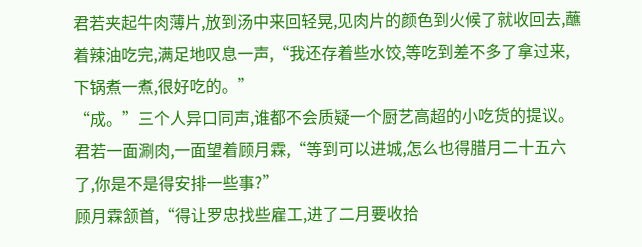君若夹起牛肉薄片,放到汤中来回轻晃,见肉片的颜色到火候了就收回去,蘸着辣油吃完,满足地叹息一声,“我还存着些水饺,等吃到差不多了拿过来,下锅煮一煮,很好吃的。”
“成。”三个人异口同声,谁都不会质疑一个厨艺高超的小吃货的提议。
君若一面涮肉,一面望着顾月霖,“等到可以进城,怎么也得腊月二十五六了,你是不是得安排一些事?”
顾月霖颔首,“得让罗忠找些雇工,进了二月要收拾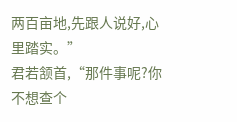两百亩地,先跟人说好,心里踏实。”
君若颔首,“那件事呢?你不想查个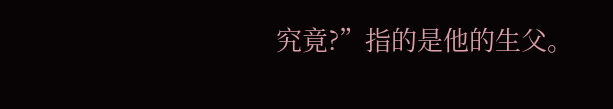究竟?”指的是他的生父。